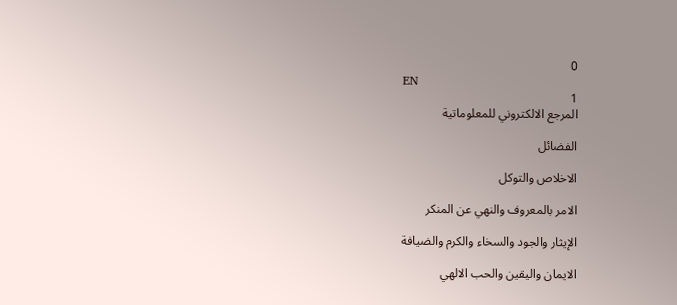0
EN
1
المرجع الالكتروني للمعلوماتية

الفضائل

الاخلاص والتوكل

الامر بالمعروف والنهي عن المنكر

الإيثار والجود والسخاء والكرم والضيافة

الايمان واليقين والحب الالهي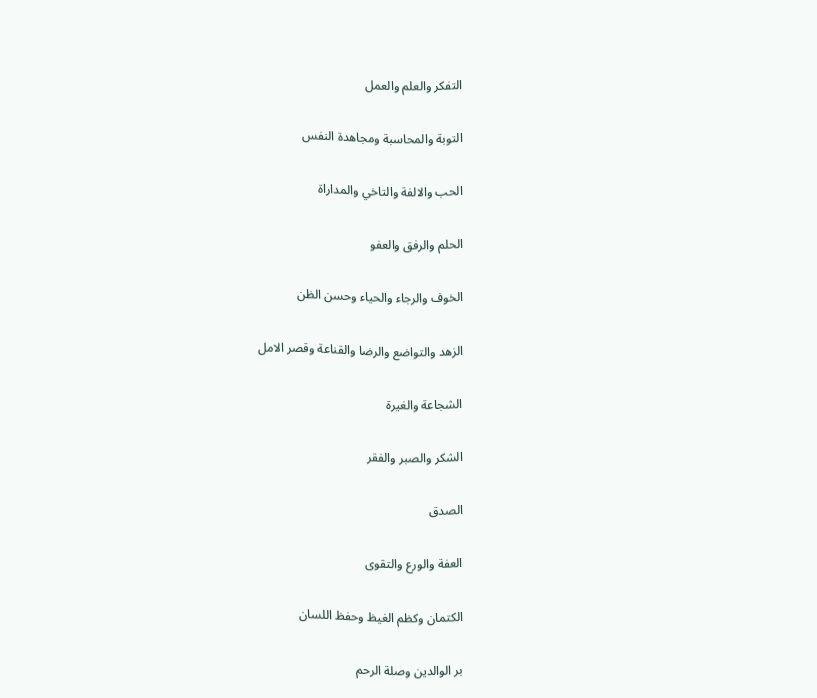التفكر والعلم والعمل

التوبة والمحاسبة ومجاهدة النفس

الحب والالفة والتاخي والمداراة

الحلم والرفق والعفو

الخوف والرجاء والحياء وحسن الظن

الزهد والتواضع والرضا والقناعة وقصر الامل

الشجاعة والغيرة

الشكر والصبر والفقر

الصدق

العفة والورع والتقوى

الكتمان وكظم الغيظ وحفظ اللسان

بر الوالدين وصلة الرحم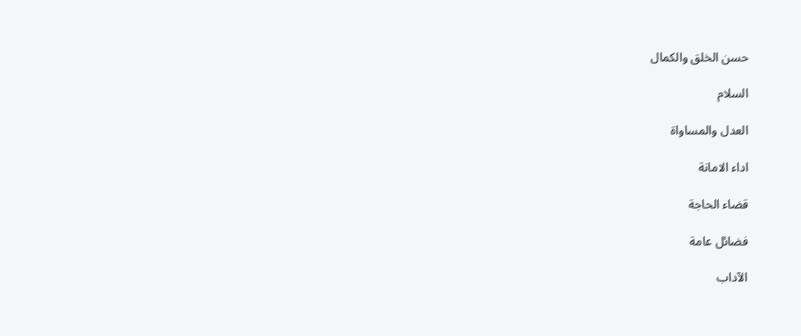حسن الخلق والكمال

السلام

العدل والمساواة

اداء الامانة

قضاء الحاجة

فضائل عامة

الآداب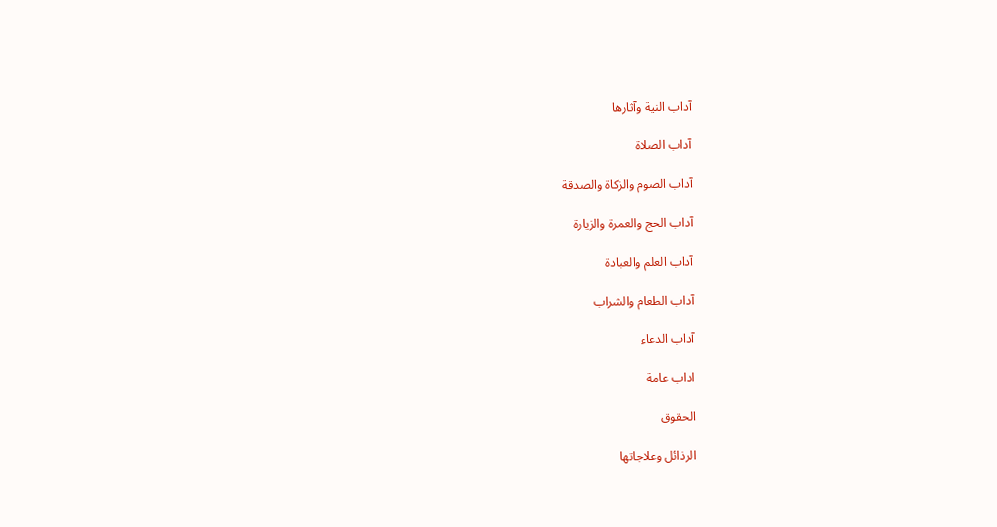آداب النية وآثارها

آداب الصلاة

آداب الصوم والزكاة والصدقة

آداب الحج والعمرة والزيارة

آداب العلم والعبادة

آداب الطعام والشراب

آداب الدعاء

اداب عامة

الحقوق

الرذائل وعلاجاتها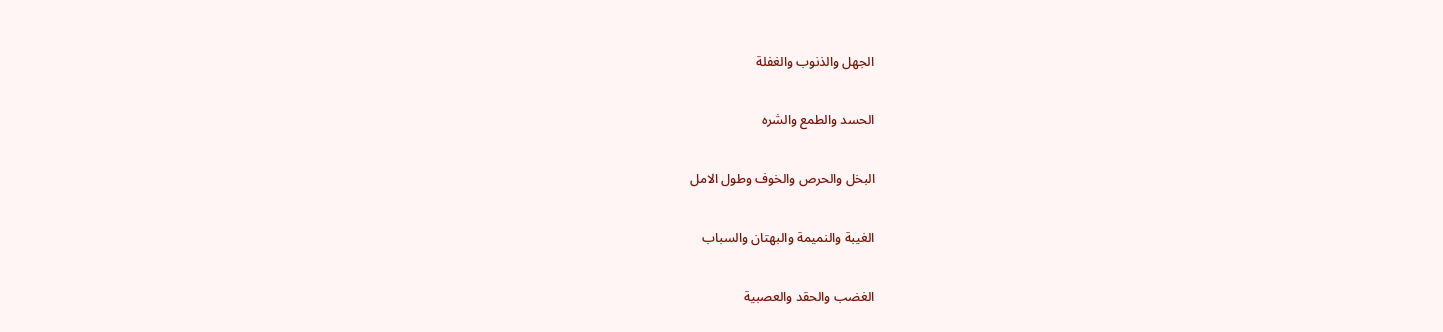الجهل والذنوب والغفلة

الحسد والطمع والشره

البخل والحرص والخوف وطول الامل

الغيبة والنميمة والبهتان والسباب

الغضب والحقد والعصبية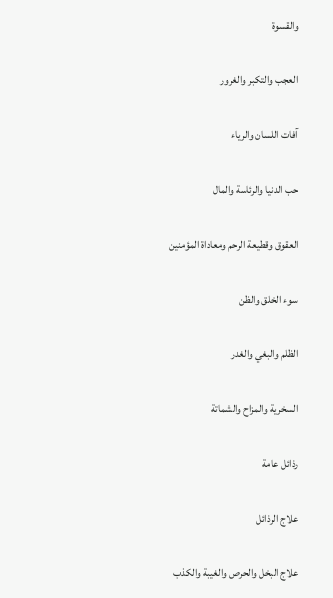والقسوة

العجب والتكبر والغرور

آفات اللسان والرياء

حب الدنيا والرئاسة والمال

العقوق وقطيعة الرحم ومعاداة المؤمنين

سوء الخلق والظن

الظلم والبغي والغدر

السخرية والمزاح والشماتة

رذائل عامة

علاج الرذائل

علاج البخل والحرص والغيبة والكذب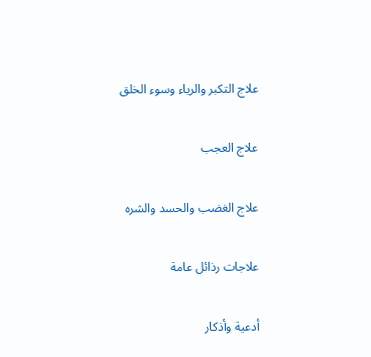علاج التكبر والرياء وسوء الخلق

علاج العجب

علاج الغضب والحسد والشره

علاجات رذائل عامة

أدعية وأذكار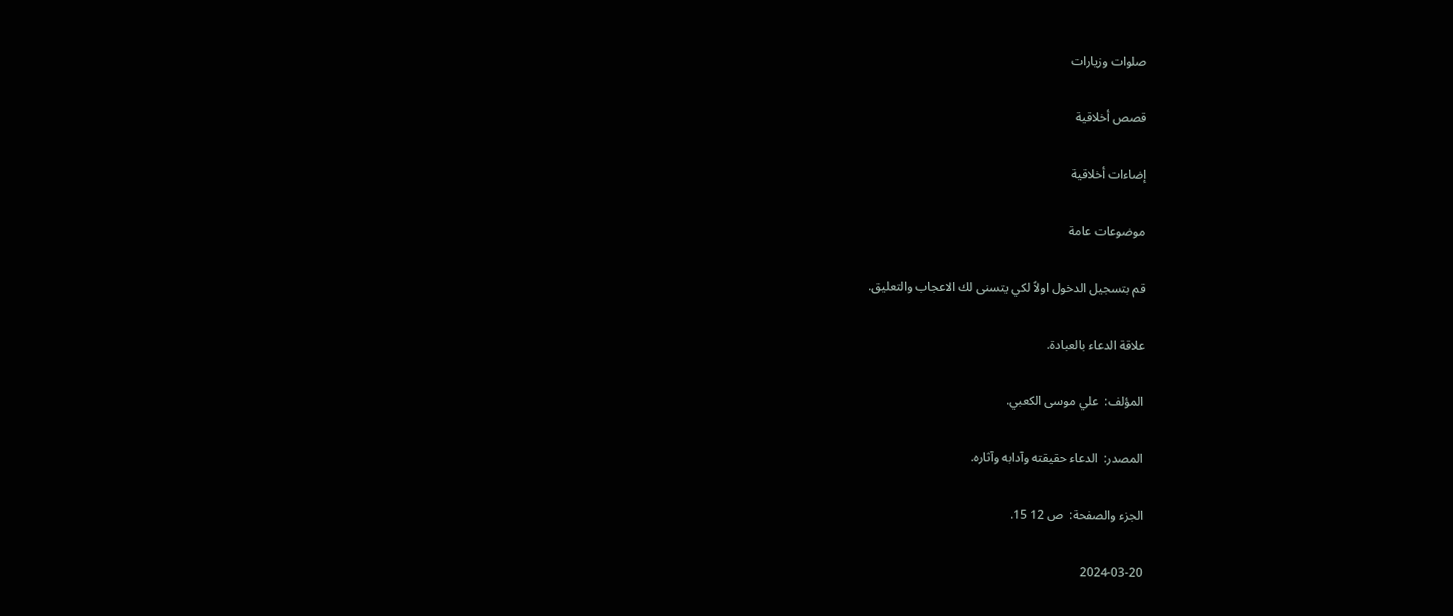صلوات وزيارات

قصص أخلاقية

إضاءات أخلاقية

موضوعات عامة

قم بتسجيل الدخول اولاً لكي يتسنى لك الاعجاب والتعليق.

علاقة الدعاء بالعبادة.

المؤلف:  علي موسى الكعبي.

المصدر:  الدعاء حقيقته وآدابه وآثاره.

الجزء والصفحة:  ص 12 15.

2024-03-20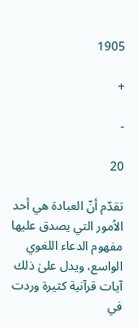1905

+

-

20

تقدّم أنّ العبادة هي أحد الاُمور التي يصدق عليها مفهوم الدعاء اللغوي الواسع، ويدل علىٰ ذلك آيات قرآنية كثيرة وردت في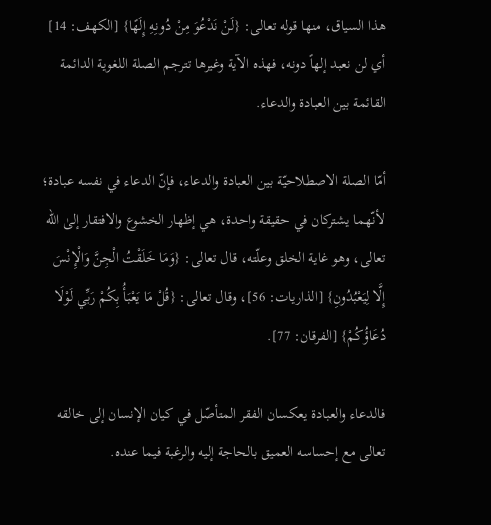هذا السياق، منها قوله تعالى: {لَنْ نَدْعُوَ مِنْ دُونِهِ إِلَهًا} [الكهف: 14] أي لن نعبد إلهاً دونه، فهذه الآية وغيرها تترجم الصلة اللغوية الدائمة القائمة بين العبادة والدعاء.

أمّا الصلة الاصطلاحيّة بين العبادة والدعاء، فإنّ الدعاء في نفسه عبادة؛ لأنّهما يشتركان في حقيقة واحدة، هي إظهار الخشوع والافتقار إلىٰ الله تعالى، وهو غاية الخلق وعلّته، قال تعالى: {وَمَا خَلَقْتُ الْجِنَّ وَالْإِنْسَ إِلَّا لِيَعْبُدُونِ} [الذاريات: 56]، وقال تعالى: {قُلْ مَا يَعْبَأُ بِكُمْ رَبِّي لَوْلَا دُعَاؤُكُمْ} [الفرقان: 77].

فالدعاء والعبادة يعكسان الفقر المتأصّل في كيان الإنسان إلى خالقه تعالى مع إحساسه العميق بالحاجة إليه والرغبة فيما عنده.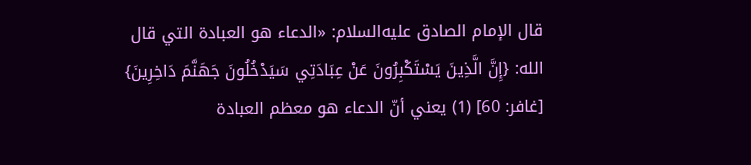قال الإمام الصادق عليه‌السلام: «الدعاء هو العبادة التي قال الله: {إِنَّ الَّذِينَ يَسْتَكْبِرُونَ عَنْ عِبَادَتِي سَيَدْخُلُونَ جَهَنَّمَ دَاخِرِينَ} [غافر: 60] (1) يعني أنّ الدعاء هو معظم العبادة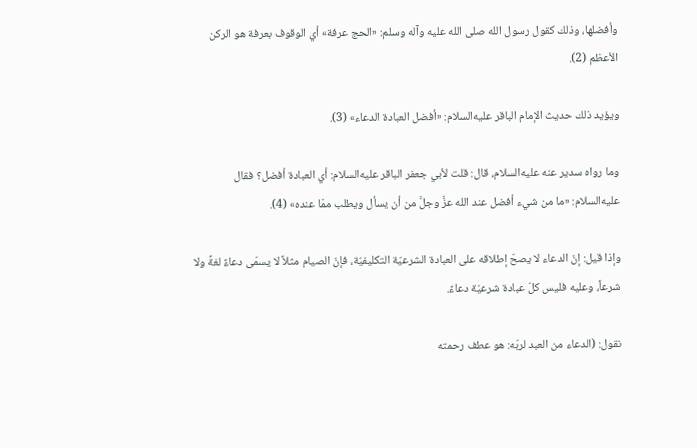وأفضلها، وذلك كقول رسول الله صلى ‌الله‌ عليه‌ وآله ‌وسلم: «الحج عرفة» أي الوقوف بعرفة هو الركن الأعظم (2).

ويؤيد ذلك حديث الإمام الباقر عليه‌السلام: «أفضل العبادة الدعاء» (3).

وما رواه سدير عنه عليه‌السلام، قال: قلت لأبي جعفر الباقر عليه‌السلام: أي العبادة أفضل؟ فقال عليه‌السلام: «ما من شيء أفضل عند الله عزَّ وجلَّ من أن يسأل ويطلب ممّا عنده» (4).

وإذا قيل: إنّ الدعاء لا يصحّ إطلاقه على العبادة الشرعيّة التكليفيّة، فإنّ الصيام مثلاً لا يسمّى دعاءً لغةً ولا شرعاً، وعليه فليس كلّ عبادة شرعيّة دعاءً.

نقول: (الدعاء من العبد لربّه: هو عطف رحمته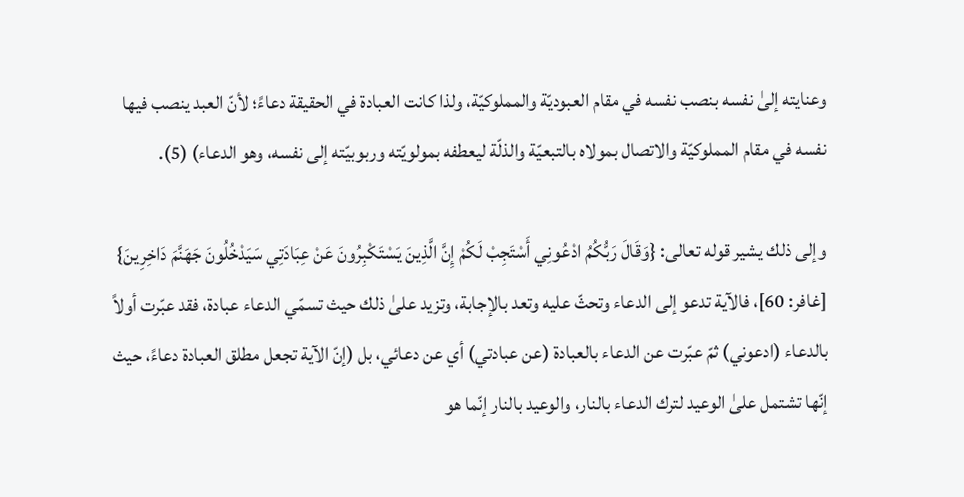وعنايته إلىٰ نفسه بنصب نفسه في مقام العبوديّة والمملوكيّة، ولذا كانت العبادة في الحقيقة دعاءً؛ لأنّ العبد ينصب فيها نفسه في مقام المملوكيّة والاتصال بمولاه بالتبعيّة والذلّة ليعطفه بمولويّته وربوبيّته إلى نفسه، وهو الدعاء) (5).

وإلى ذلك يشير قوله تعالى: {وَقَالَ رَبُّكُمُ ادْعُونِي أَسْتَجِبْ لَكُمْ إِنَّ الَّذِينَ يَسْتَكْبِرُونَ عَنْ عِبَادَتِي سَيَدْخُلُونَ جَهَنَّمَ دَاخِرِينَ} [غافر: 60]، فالآية تدعو إلى الدعاء وتحثّ عليه وتعد بالإجابة، وتزيد علىٰ ذلك حيث تسمّي الدعاء عبادة، فقد عبّرت أولاً بالدعاء (ادعوني) ثمّ عبّرت عن الدعاء بالعبادة (عن عبادتي) أي عن دعائي، بل (إنّ الآية تجعل مطلق العبادة دعاءً، حيث إنّها تشتمل علىٰ الوعيد لترك الدعاء بالنار، والوعيد بالنار إنّما هو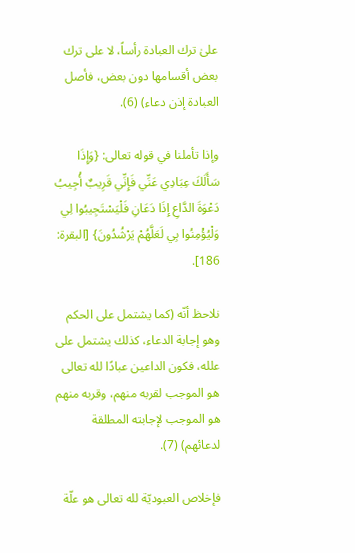علىٰ ترك العبادة رأساً، لا على ترك بعض أقسامها دون بعض، فأصل العبادة إذن دعاء) (6).

وإذا تأملنا في قوله تعالى: {وَإِذَا سَأَلَكَ عِبَادِي عَنِّي فَإِنِّي قَرِيبٌ أُجِيبُ دَعْوَةَ الدَّاعِ إِذَا دَعَانِ فَلْيَسْتَجِيبُوا لِي وَلْيُؤْمِنُوا بِي لَعَلَّهُمْ يَرْشُدُونَ} [البقرة: 186].

نلاحظ أنّه (كما يشتمل على الحكم وهو إجابة الدعاء، كذلك يشتمل على علله، فكون الداعين عبادًا لله تعالى هو الموجب لقربه منهم، وقربه منهم هو الموجب لإجابته المطلقة لدعائهم) (7).

فإخلاص العبوديّة لله تعالى هو علّة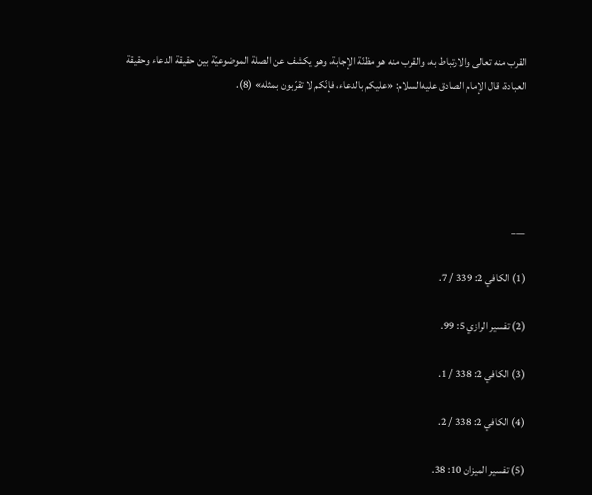القرب منه تعالى والارتباط به، والقرب منه هو مظنّة الإجابة، وهو يكشف عن الصلة الموضوعيّة بين حقيقة الدعاء وحقيقة العبادة، قال الإمام الصادق عليه‌السلام: «عليكم بالدعاء، فإنّكم لا تقرّبون بمثله» (8).





___

(1) الكافي 2: 339 / 7.

(2) تفسير الرازي 5: 99.

(3) الكافي 2: 338 / 1.

(4) الكافي 2: 338 / 2.

(5) تفسير الميزان 10: 38.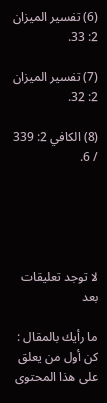(6) تفسير الميزان 2: 33.

(7) تفسير الميزان 2: 32.

(8) الكافي 2: 339 / 6.





لا توجد تعليقات بعد

ما رأيك بالمقال : كن أول من يعلق على هذا المحتوى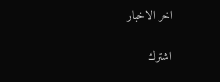اخر الاخبار

اشترك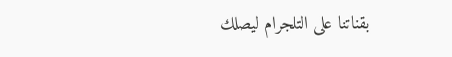بقناتنا على التلجرام ليصلك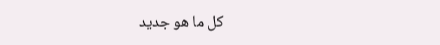كل ما هو جديد